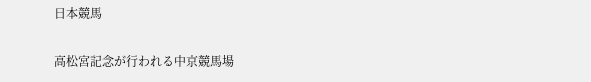日本競馬

高松宮記念が行われる中京競馬場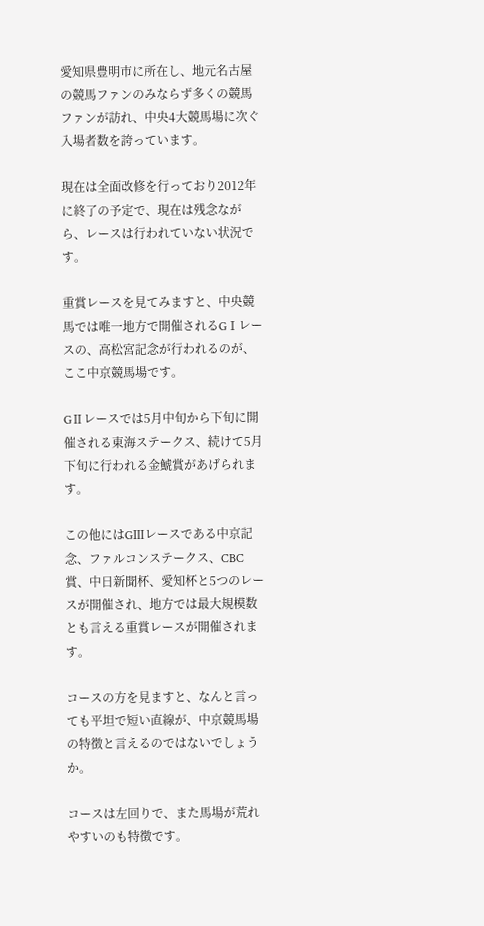愛知県豊明市に所在し、地元名古屋の競馬ファンのみならず多くの競馬ファンが訪れ、中央4大競馬場に次ぐ入場者数を誇っています。

現在は全面改修を行っており2012年に終了の予定で、現在は残念ながら、レースは行われていない状況です。

重賞レースを見てみますと、中央競馬では唯一地方で開催されるGⅠレースの、高松宮記念が行われるのが、ここ中京競馬場です。

GⅡレースでは5月中旬から下旬に開催される東海ステークス、続けて5月下旬に行われる金鯱賞があげられます。

この他にはGⅢレースである中京記念、ファルコンステークス、CBC賞、中日新聞杯、愛知杯と5つのレースが開催され、地方では最大規模数とも言える重賞レースが開催されます。

コースの方を見ますと、なんと言っても平坦で短い直線が、中京競馬場の特徴と言えるのではないでしょうか。

コースは左回りで、また馬場が荒れやすいのも特徴です。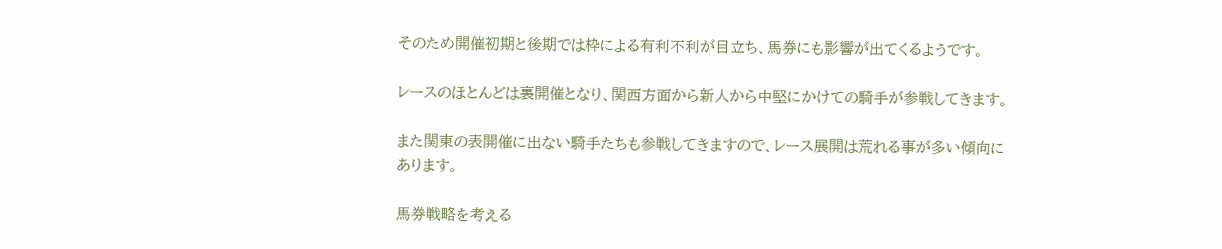そのため開催初期と後期では枠による有利不利が目立ち、馬券にも影響が出てくるようです。

レースのほとんどは裏開催となり、関西方面から新人から中堅にかけての騎手が参戦してきます。

また関東の表開催に出ない騎手たちも参戦してきますので、レース展開は荒れる事が多い傾向にあります。

馬券戦略を考える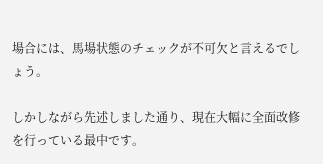場合には、馬場状態のチェックが不可欠と言えるでしょう。

しかしながら先述しました通り、現在大幅に全面改修を行っている最中です。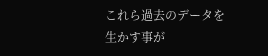これら過去のデータを生かす事が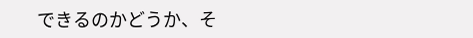できるのかどうか、そ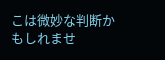こは微妙な判断かもしれませ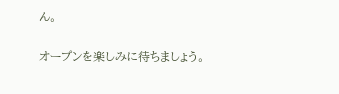ん。

オープンを楽しみに待ちましょう。